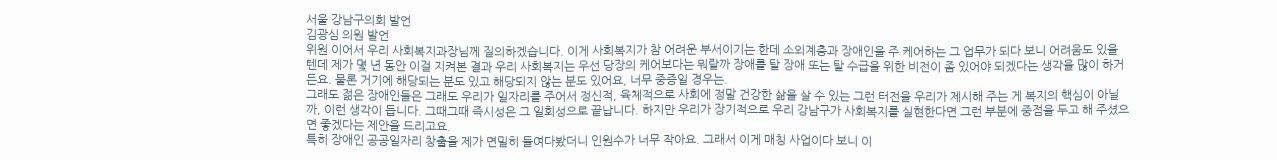서울 강남구의회 발언
김광심 의원 발언
위원 이어서 우리 사회복지과장님께 질의하겠습니다. 이게 사회복지가 참 어려운 부서이기는 한데 소외계층과 장애인을 주 케어하는 그 업무가 되다 보니 어려움도 있을 텐데 제가 몇 년 동안 이걸 지켜본 결과 우리 사회복지는 우선 당장의 케어보다는 뭐랄까 장애를 탈 장애 또는 탈 수급을 위한 비전이 좀 있어야 되겠다는 생각을 많이 하거든요. 물론 거기에 해당되는 분도 있고 해당되지 않는 분도 있어요, 너무 중증일 경우는.
그래도 젊은 장애인들은 그래도 우리가 일자리를 주어서 정신적, 육체적으로 사회에 정말 건강한 삶을 살 수 있는 그런 터전을 우리가 제시해 주는 게 복지의 핵심이 아닐까, 이런 생각이 듭니다. 그때그때 즉시성은 그 일회성으로 끝납니다. 하지만 우리가 장기적으로 우리 강남구가 사회복지를 실현한다면 그런 부분에 중점을 두고 해 주셨으면 좋겠다는 제안을 드리고요.
특히 장애인 공공일자리 창출을 제가 면밀히 들여다봤더니 인원수가 너무 작아요. 그래서 이게 매칭 사업이다 보니 이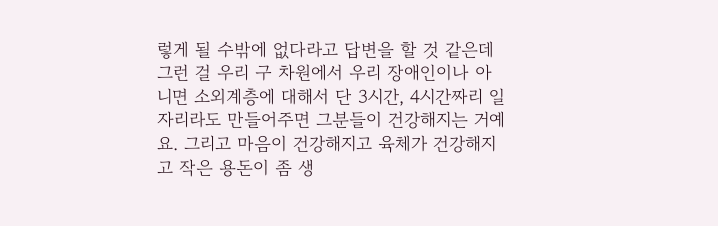렇게 될 수밖에 없다라고 답변을 할 것 같은데 그런 걸 우리 구 차원에서 우리 장애인이나 아니면 소외계층에 대해서 단 3시간, 4시간짜리 일자리라도 만들어주면 그분들이 건강해지는 거예요. 그리고 마음이 건강해지고 육체가 건강해지고 작은 용돈이 좀 생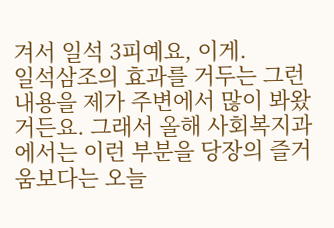겨서 일석 3피예요, 이게.
일석삼조의 효과를 거두는 그런 내용을 제가 주변에서 많이 봐왔거든요. 그래서 올해 사회복지과에서는 이런 부분을 당장의 즐거움보다는 오늘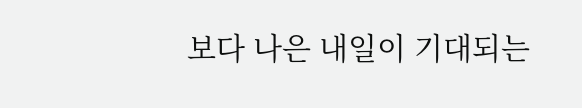보다 나은 내일이 기대되는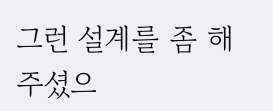그런 설계를 좀 해 주셨으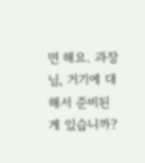면 해요. 과장님, 거기에 대해서 준비된 게 있습니까?